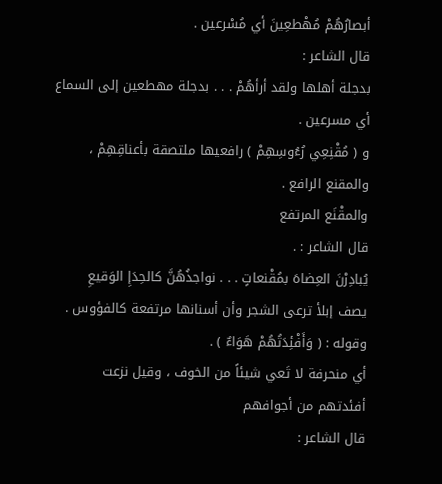أبصارُهُمْ مُهْطعِينَ أي مُسْرعين .
قال الشاعر :
بدجلة أهلها ولقد أرأهُمْ . . . بدجلة مهطعين إلى السماع
أي مسرعين .
و ( مُقْنِعِي رُءُوسِهِمْ ) رافعيها ملتصقة بأعناقِهِمْ ، والمقنع الرافع .
والمقْنَع المرتفع
قال الشاعر : .
يُبادِرْنَ العِضاهَ بمُقْنعاتٍ . . . نواجذُهُنَّ كالحِدَإِ الوَقيعِ
يصف إبلأ ترعى الشجر وأن أسنانها مرتفعة كالفؤوس .
وقوله : ( وَأَفْئِدَتُهُمْ هَوَاءٌ ) .
أي منحرفة لا تَعي شيئاً من الخوف ، وقيل نزعت أفئدتهم من أجوافهم
قال الشاعر :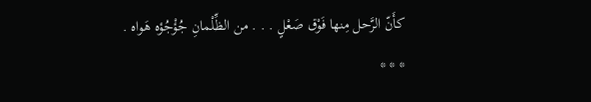كأَنّ الرَّحل مِنها فَوْق صَعْلٍ . . . من الظِّلْمانِ جُؤْجُؤه هَواه .
* * *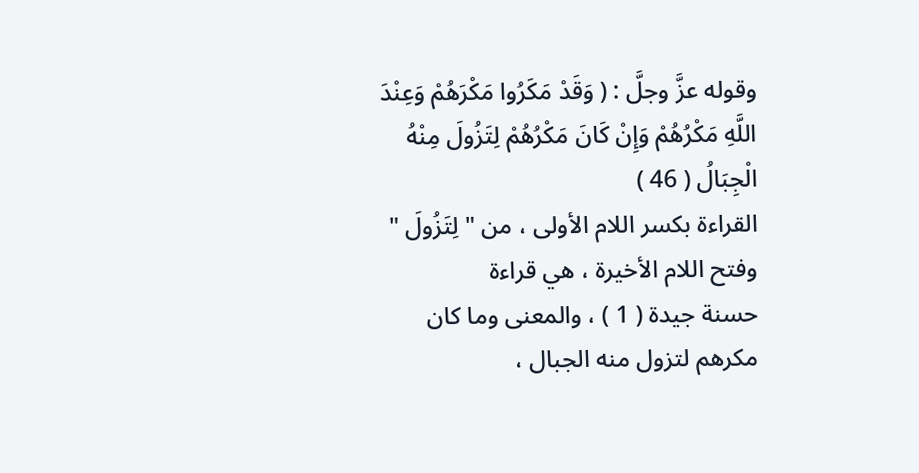وقوله عزَّ وجلَّ : ( وَقَدْ مَكَرُوا مَكْرَهُمْ وَعِنْدَ اللَّهِ مَكْرُهُمْ وَإِنْ كَانَ مَكْرُهُمْ لِتَزُولَ مِنْهُ الْجِبَالُ ( 46 )
القراءة بكسر اللام الأولى ، من " لِتَزُولَ " وفتح اللام الأخيرة ، هي قراءة
حسنة جيدة ( 1 ) ، والمعنى وما كان مكرهم لتزول منه الجبال ،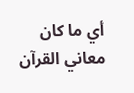أي ما كان
معاني القرآن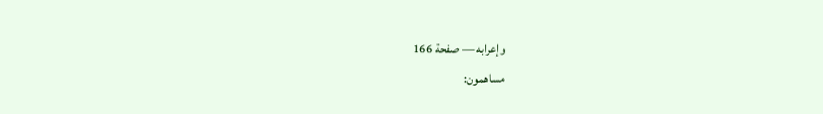وإعرابه — صفحة 166
مساهمون: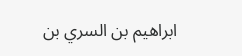ابراهيم بن السري بن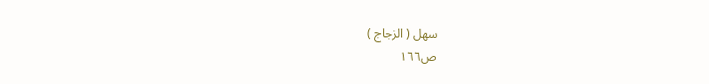سهل ( الزجاج )
ص١٦٦